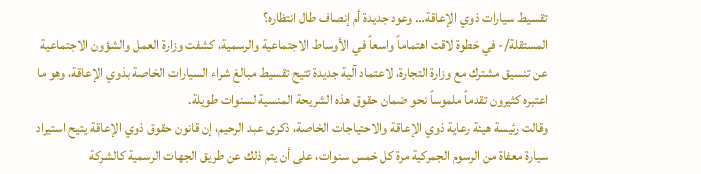تقسيط سيارات ذوي الإعاقة… وعود جديدة أم إنصاف طال انتظاره؟
المستقلة/- في خطوة لاقت اهتماماً واسعاً في الأوساط الاجتماعية والرسمية، كشفت وزارة العمل والشؤون الاجتماعية عن تنسيق مشترك مع وزارة التجارة، لاعتماد آلية جديدة تتيح تقسيط مبالغ شراء السيارات الخاصة بذوي الإعاقة، وهو ما اعتبره كثيرون تقدماً ملموساً نحو ضمان حقوق هذه الشريحة المنسية لسنوات طويلة.
وقالت رئيسة هيئة رعاية ذوي الإعاقة والاحتياجات الخاصة، ذكرى عبد الرحيم، إن قانون حقوق ذوي الإعاقة يتيح استيراد سيارة معفاة من الرسوم الجمركية مرة كل خمس سنوات، على أن يتم ذلك عن طريق الجهات الرسمية كالشركة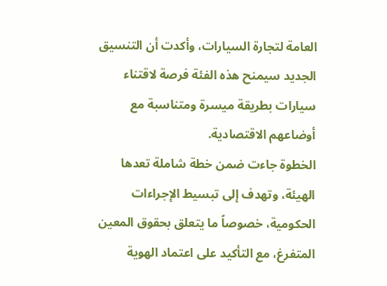العامة لتجارة السيارات، وأكدت أن التنسيق الجديد سيمنح هذه الفئة فرصة لاقتناء سيارات بطريقة ميسرة ومتناسبة مع أوضاعهم الاقتصادية.
الخطوة جاءت ضمن خطة شاملة تعدها الهيئة، وتهدف إلى تبسيط الإجراءات الحكومية، خصوصاً ما يتعلق بحقوق المعين المتفرغ، مع التأكيد على اعتماد الهوية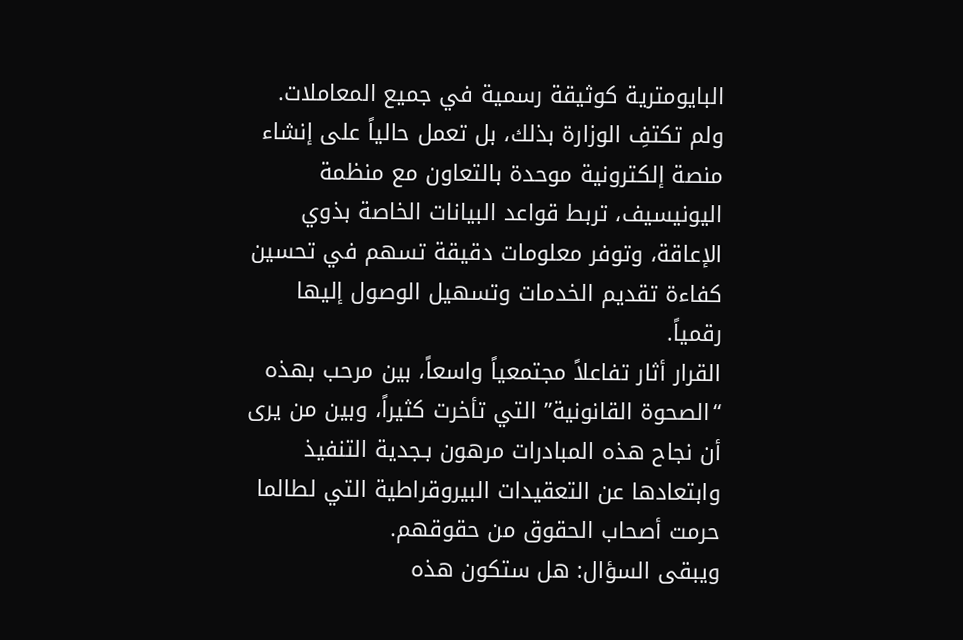البايومترية كوثيقة رسمية في جميع المعاملات.
ولم تكتفِ الوزارة بذلك، بل تعمل حالياً على إنشاء منصة إلكترونية موحدة بالتعاون مع منظمة اليونيسيف، تربط قواعد البيانات الخاصة بذوي الإعاقة، وتوفر معلومات دقيقة تسهم في تحسين كفاءة تقديم الخدمات وتسهيل الوصول إليها رقمياً.
القرار أثار تفاعلاً مجتمعياً واسعاً، بين مرحب بهذه “الصحوة القانونية” التي تأخرت كثيراً، وبين من يرى أن نجاح هذه المبادرات مرهون بـجدية التنفيذ وابتعادها عن التعقيدات البيروقراطية التي لطالما حرمت أصحاب الحقوق من حقوقهم.
ويبقى السؤال: هل ستكون هذه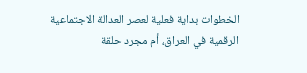الخطوات بداية فعلية لعصر العدالة الاجتماعية الرقمية في العراق، أم مجرد حلقة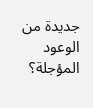جديدة من الوعود المؤجلة؟